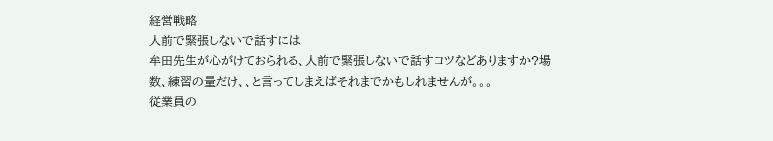経営戦略
人前で緊張しないで話すには
牟田先生が心がけておられる、人前で緊張しないで話すコツなどありますか?場数、練習の量だけ、、と言ってしまえばそれまでかもしれませんが。。。
従業員の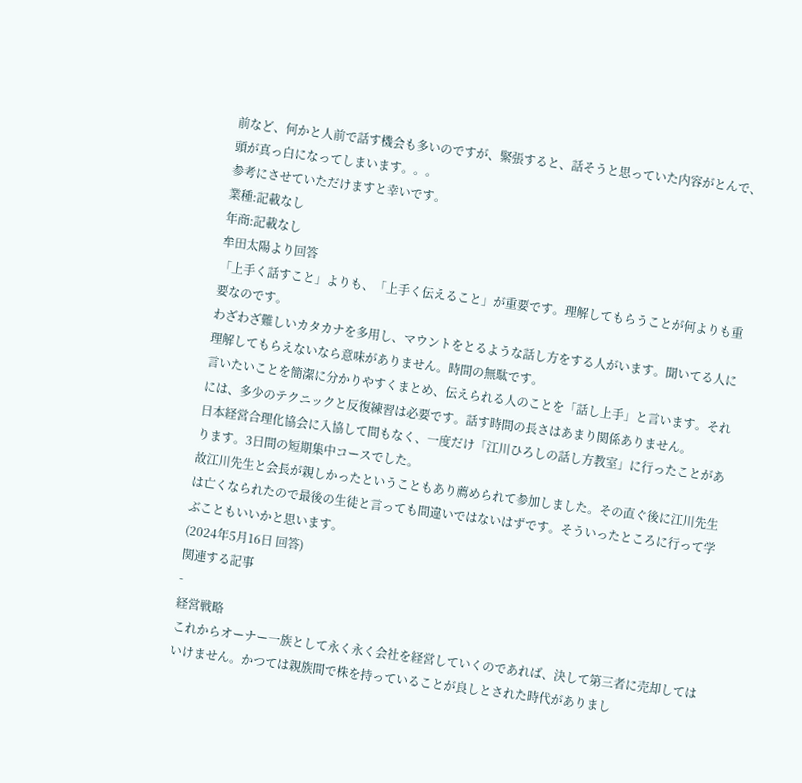前など、何かと人前で話す機会も多いのですが、緊張すると、話そうと思っていた内容がとんで、頭が真っ白になってしまいます。。。
参考にさせていただけますと幸いです。
業種:記載なし
年商:記載なし
牟田太陽より回答
「上手く話すこと」よりも、「上手く伝えること」が重要です。理解してもらうことが何よりも重要なのです。
わざわざ難しいカタカナを多用し、マウントをとるような話し方をする人がいます。聞いてる人に理解してもらえないなら意味がありません。時間の無駄です。
言いたいことを簡潔に分かりやすくまとめ、伝えられる人のことを「話し上手」と言います。それには、多少のテクニックと反復練習は必要です。話す時間の長さはあまり関係ありません。
日本経営合理化協会に入協して間もなく、一度だけ「江川ひろしの話し方教室」に行ったことがあります。3日間の短期集中コースでした。
故江川先生と会長が親しかったということもあり薦められて参加しました。その直ぐ後に江川先生は亡くなられたので最後の生徒と言っても間違いではないはずです。そういったところに行って学ぶこともいいかと思います。
(2024年5月16日 回答)
関連する記事
-
経営戦略
これからオーナー一族として永く永く会社を経営していくのであれば、決して第三者に売却してはいけません。かつては親族間で株を持っていることが良しとされた時代がありまし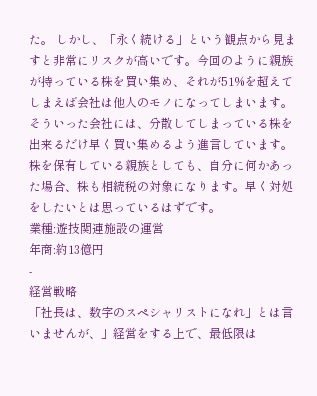た。 しかし、「永く続ける」という観点から見ますと非常にリスクが高いです。今回のように親族が持っている株を買い集め、それが51%を超えてしまえば会社は他人のモノになってしまいます。そういった会社には、分散してしまっている株を出来るだけ早く買い集めるよう進言しています。株を保有している親族としても、自分に何かあった場合、株も相続税の対象になります。早く対処をしたいとは思っているはずです。
業種:遊技関連施設の運営
年商:約13億円
-
経営戦略
「社長は、数字のスペシャリストになれ」とは言いませんが、」経営をする上で、最低限は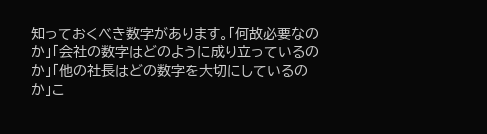知っておくべき数字があります。「何故必要なのか」「会社の数字はどのように成り立っているのか」「他の社長はどの数字を大切にしているのか」こ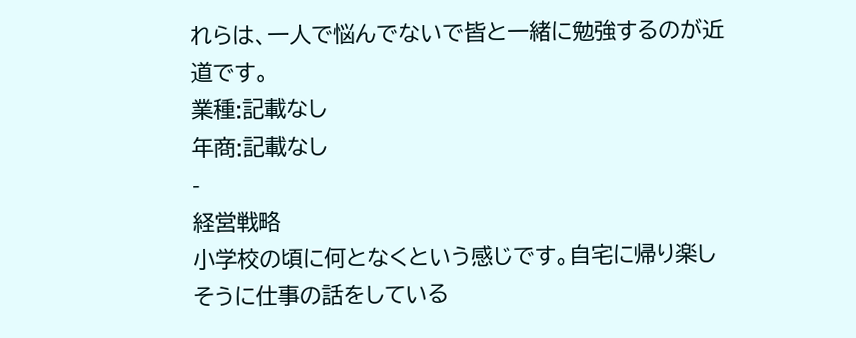れらは、一人で悩んでないで皆と一緒に勉強するのが近道です。
業種:記載なし
年商:記載なし
-
経営戦略
小学校の頃に何となくという感じです。自宅に帰り楽しそうに仕事の話をしている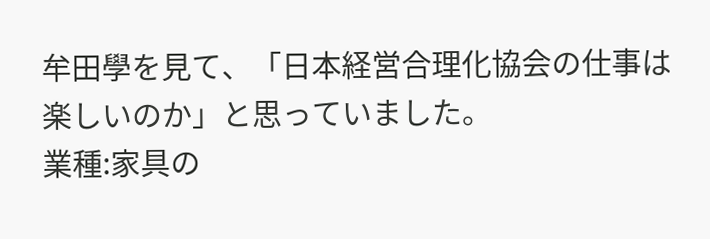牟田學を見て、「日本経営合理化協会の仕事は楽しいのか」と思っていました。
業種:家具の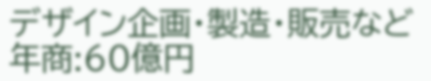デザイン企画・製造・販売など
年商:60億円